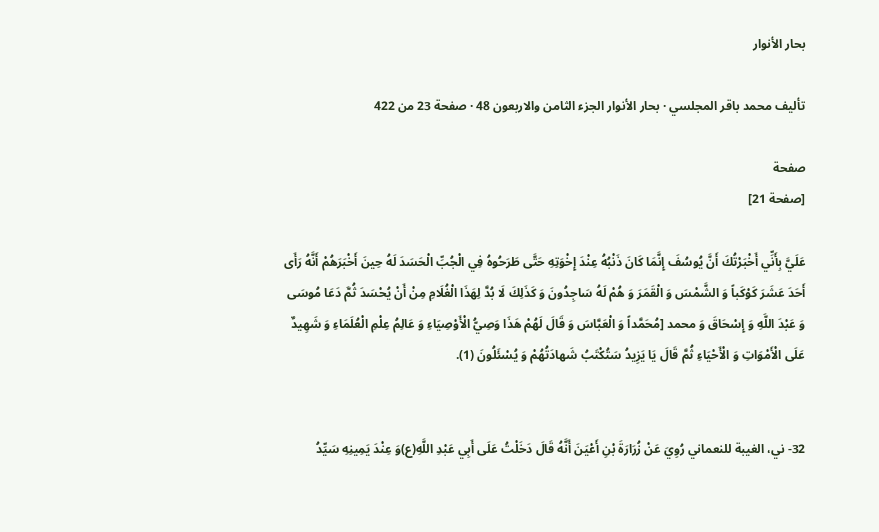بحار الأنوار

تأليف محمد باقر المجلسي · بحار الأنوار الجزء الثامن والاربعون 48 · صفحة 23 من 422

صفحة
[صفحة 21]

عَلَيَّ بِأَنِّي أَخْبَرْتُكَ أَنَّ يُوسُفَ إِنَّمَا كَانَ ذَنْبُهُ عِنْدَ إِخْوَتِهِ حَتَّى طَرَحُوهُ فِي الْجُبِّ الْحَسَدَ لَهُ حِينَ أَخْبَرَهُمْ أَنَّهُ رَأَى أَحَدَ عَشَرَ كَوْكَباً وَ الشَّمْسَ وَ الْقَمَرَ وَ هُمْ لَهُ سَاجِدُونَ وَ كَذَلِكَ لَا بُدَّ لِهَذَا الْغُلَامِ مِنْ أَنْ يُحْسَدَ ثُمَّ دَعَا مُوسَى وَ عَبْدَ اللَّهِ وَ إِسْحَاقَ وَ محمد [مُحَمَّداً وَ الْعَبَّاسَ وَ قَالَ لَهُمْ هَذَا وَصِيُّ الْأَوْصِيَاءِ وَ عَالِمُ عِلْمِ الْعُلَمَاءِ وَ شَهِيدٌ عَلَى الْأَمْوَاتِ وَ الْأَحْيَاءِ ثُمَّ قَالَ يَا يَزِيدُ سَتُكْتَبُ شَهادَتُهُمْ وَ يُسْئَلُونَ (1).


32- ني، الغيبة للنعماني رُوِيَ عَنْ زُرَارَةَ بْنِ أَعْيَنَ أَنَّهُ قَالَ دَخَلْتُ عَلَى أَبِي عَبْدِ اللَّهِ(ع)وَ عِنْدَ يَمِينِهِ سَيِّدُ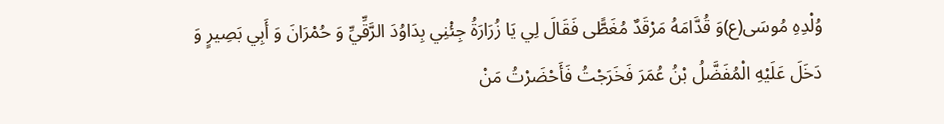وُلْدِهِ مُوسَى(ع)وَ قُدَّامَهُ مَرْقَدٌ مُغَطًّى فَقَالَ لِي يَا زُرَارَةُ جِئْنِي بِدَاوُدَ الرَّقِّيِّ وَ حُمْرَانَ وَ أَبِي بَصِيرٍ وَ دَخَلَ عَلَيْهِ الْمُفَضَّلُ بْنُ عُمَرَ فَخَرَجْتُ فَأَحْضَرْتُ مَنْ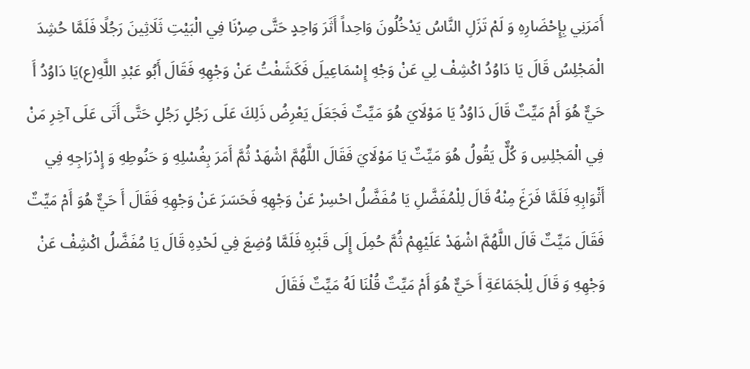أَمَرَنِي بِإِحْضَارِهِ وَ لَمْ تَزَلِ النَّاسُ يَدْخُلُونَ وَاحِداً أَثَرَ وَاحِدٍ حَتَّى صِرْنَا فِي الْبَيْتِ ثَلَاثِينَ رَجُلًا فَلَمَّا حُشِدَ الْمَجْلِسُ قَالَ يَا دَاوُدُ اكْشِفْ لِي عَنْ وَجْهِ إِسْمَاعِيلَ فَكَشَفْتُ عَنْ وَجْهِهِ فَقَالَ أَبُو عَبْدِ اللَّهِ(ع)يَا دَاوُدُ أَ حَيٌّ هُوَ أَمْ مَيِّتٌ قَالَ دَاوُدُ يَا مَوْلَايَ هُوَ مَيِّتٌ فَجَعَلَ يَعْرِضُ ذَلِكَ عَلَى رَجُلٍ رَجُلٍ حَتَّى أَتَى عَلَى آخِرِ مَنْ فِي الْمَجْلِسِ وَ كُلٌّ يَقُولُ هُوَ مَيِّتٌ يَا مَوْلَايَ فَقَالَ اللَّهُمَّ اشْهَدْ ثُمَّ أَمَرَ بِغُسْلِهِ وَ حَنُوطِهِ وَ إِدْرَاجِهِ فِي أَثْوَابِهِ فَلَمَّا فَرَغَ مِنْهُ قَالَ لِلْمُفَضَّلِ يَا مُفَضَّلُ احْسِرْ عَنْ وَجْهِهِ فَحَسَرَ عَنْ وَجْهِهِ فَقَالَ أَ حَيٌّ هُوَ أَمْ مَيِّتٌ فَقَالَ مَيِّتٌ قَالَ اللَّهُمَّ اشْهَدْ عَلَيْهِمْ ثُمَّ حُمِلَ إِلَى قَبْرِهِ فَلَمَّا وُضِعَ فِي لَحْدِهِ قَالَ يَا مُفَضَّلُ اكْشِفْ عَنْ وَجْهِهِ وَ قَالَ لِلْجَمَاعَةِ أَ حَيٌّ هُوَ أَمْ مَيِّتٌ قُلْنَا لَهُ مَيِّتٌ فَقَالَ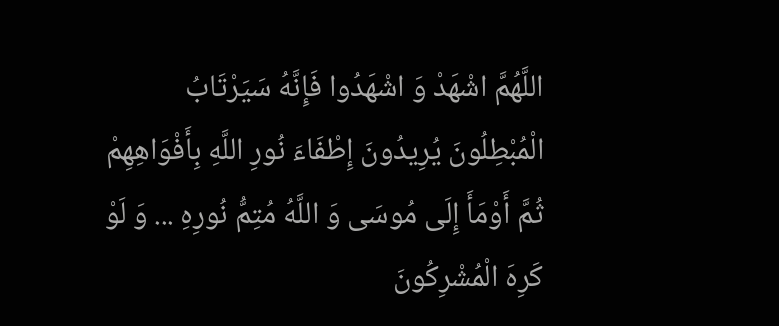اللَّهُمَّ اشْهَدْ وَ اشْهَدُوا فَإِنَّهُ سَيَرْتَابُ الْمُبْطِلُونَ يُرِيدُونَ إِطْفَاءَ نُورِ اللَّهِ بِأَفْوَاهِهِمْ ثُمَّ أَوْمَأَ إِلَى مُوسَى وَ اللَّهُ مُتِمُّ نُورِهِ ... وَ لَوْ كَرِهَ الْمُشْرِكُونَ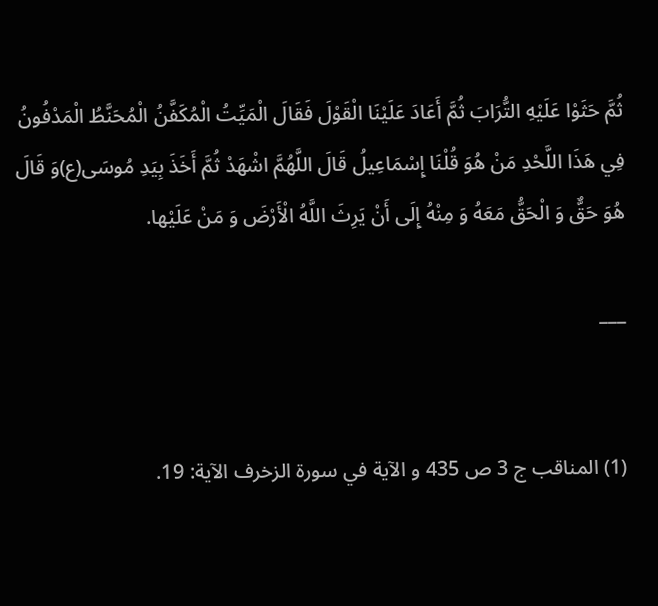ثُمَّ حَثَوْا عَلَيْهِ التُّرَابَ ثُمَّ أَعَادَ عَلَيْنَا الْقَوْلَ فَقَالَ الْمَيِّتُ الْمُكَفَّنُ الْمُحَنَّطُ الْمَدْفُونُ فِي هَذَا اللَّحْدِ مَنْ هُوَ قُلْنَا إِسْمَاعِيلُ قَالَ اللَّهُمَّ اشْهَدْ ثُمَّ أَخَذَ بِيَدِ مُوسَى(ع)وَ قَالَ هُوَ حَقٌّ وَ الْحَقُّ مَعَهُ وَ مِنْهُ إِلَى أَنْ يَرِثَ اللَّهُ الْأَرْضَ وَ مَنْ عَلَيْها.

___


(1) المناقب ج 3 ص 435 و الآية في سورة الزخرف الآية: 19.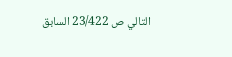التالي ص 23/422 السابق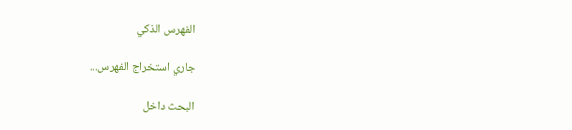الفهرس الذكي

جاري استخراج الفهرس...

البحث داخل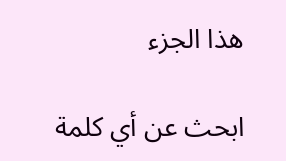هذا الجزء

ابحث عن أي كلمة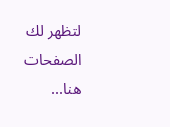لتظهر لك الصفحات هنا...